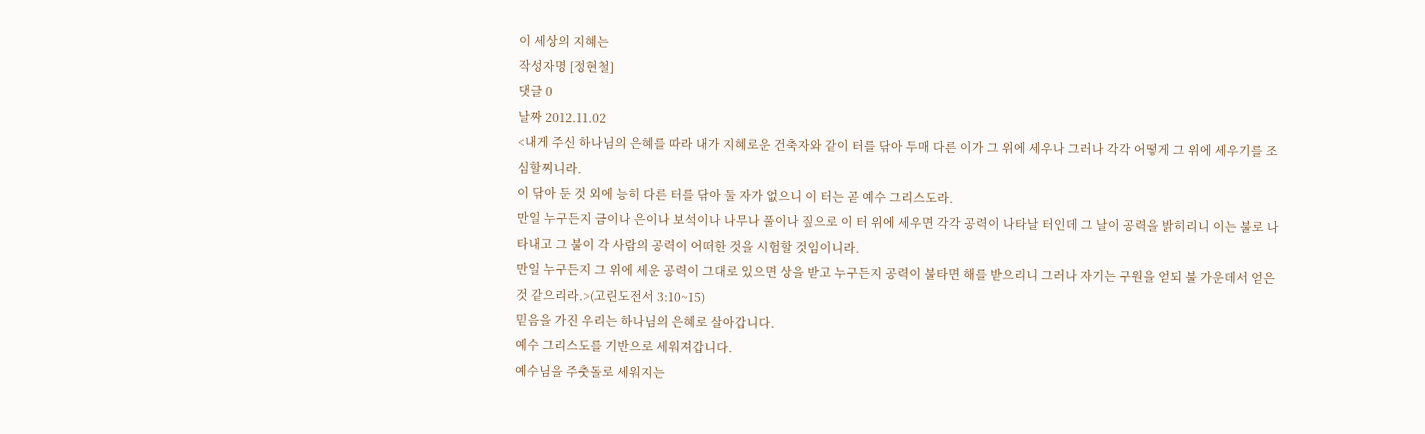이 세상의 지혜는
작성자명 [정현철]
댓글 0
날짜 2012.11.02
<내게 주신 하나님의 은혜를 따라 내가 지혜로운 건축자와 같이 터를 닦아 두매 다른 이가 그 위에 세우나 그러나 각각 어떻게 그 위에 세우기를 조심할찌니라.
이 닦아 둔 것 외에 능히 다른 터를 닦아 둘 자가 없으니 이 터는 곧 예수 그리스도라.
만일 누구든지 금이나 은이나 보석이나 나무나 풀이나 짚으로 이 터 위에 세우면 각각 공력이 나타날 터인데 그 날이 공력을 밝히리니 이는 불로 나타내고 그 불이 각 사람의 공력이 어떠한 것을 시험할 것임이니라.
만일 누구든지 그 위에 세운 공력이 그대로 있으면 상을 받고 누구든지 공력이 불타면 해를 받으리니 그러나 자기는 구원을 얻되 불 가운데서 얻은 것 같으리라.>(고린도전서 3:10~15)
믿음을 가진 우리는 하나님의 은혜로 살아갑니다.
예수 그리스도를 기반으로 세워져갑니다.
예수님을 주춧돌로 세워지는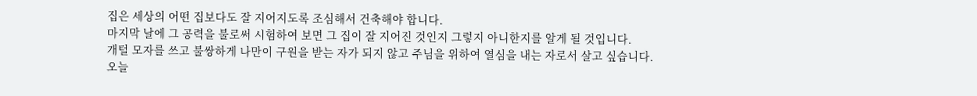집은 세상의 어떤 집보다도 잘 지어지도록 조심해서 건축해야 합니다.
마지막 날에 그 공력을 불로써 시험하여 보면 그 집이 잘 지어진 것인지 그렇지 아니한지를 알게 될 것입니다.
개털 모자를 쓰고 불쌍하게 나만이 구원을 받는 자가 되지 않고 주님을 위하여 열심을 내는 자로서 살고 싶습니다.
오늘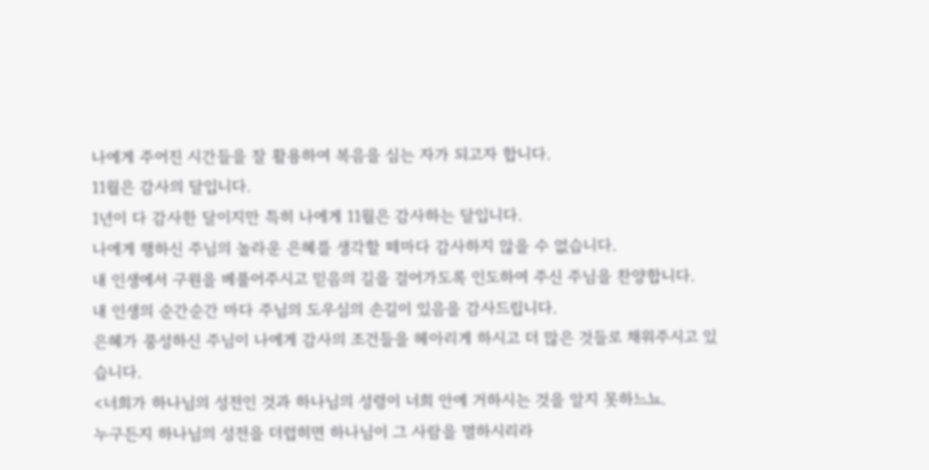나에게 주어진 시간들을 잘 활용하여 복음을 심는 자가 되고자 합니다.
11월은 감사의 달입니다.
1년이 다 감사한 달이지만 특히 나에게 11월은 감사하는 달입니다.
나에게 행하신 주님의 놀라운 은혜를 생각할 떼마다 감사하지 않을 수 없습니다.
내 인생에서 구원을 베풀어주시고 믿음의 길을 걸어가도록 인도하여 주신 주님을 찬양합니다.
내 인생의 순간순간 마다 주님의 도우심의 손길이 있음을 감사드립니다.
은혜가 풍성하신 주님이 나에게 감사의 조건들을 헤아리게 하시고 더 많은 것들로 채워주시고 있습니다.
<너희가 하나님의 성전인 것과 하나님의 성령이 너희 안에 거하시는 것을 알지 못하느뇨.
누구든지 하나님의 성전을 더럽히면 하나님이 그 사람을 멸하시리라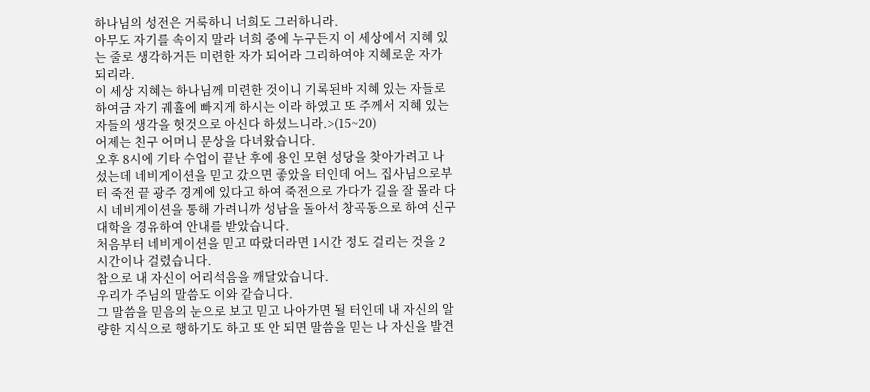하나님의 성전은 거룩하니 너희도 그러하니라.
아무도 자기를 속이지 말라 너희 중에 누구든지 이 세상에서 지혜 있는 줄로 생각하거든 미련한 자가 되어라 그리하여야 지혜로운 자가 되리라.
이 세상 지혜는 하나님께 미련한 것이니 기록된바 지혜 있는 자들로 하여금 자기 궤휼에 빠지게 하시는 이라 하였고 또 주께서 지혜 있는 자들의 생각을 헛것으로 아신다 하셨느니라.>(15~20)
어제는 친구 어머니 문상을 다녀왔습니다.
오후 8시에 기타 수업이 끝난 후에 용인 모현 성당을 찾아가려고 나섰는데 네비게이션을 믿고 갔으면 좋았을 터인데 어느 집사님으로부터 죽전 끝 광주 경계에 있다고 하여 죽전으로 가다가 길을 잘 몰라 다시 네비게이션을 통해 가려니까 성남을 돌아서 창곡동으로 하여 신구대학을 경유하여 안내를 받았습니다.
처음부터 네비게이션을 믿고 따랐더라면 1시간 정도 걸리는 것을 2시간이나 걸렸습니다.
참으로 내 자신이 어리석음을 깨달았습니다.
우리가 주님의 말씀도 이와 같습니다.
그 말씀을 믿음의 눈으로 보고 믿고 나아가면 될 터인데 내 자신의 알량한 지식으로 행하기도 하고 또 안 되면 말씀을 믿는 나 자신을 발견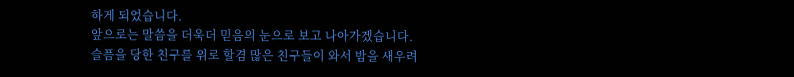하게 되었습니다.
앞으로는 말씀을 더욱더 믿음의 눈으로 보고 나아가겠습니다.
슬픔을 당한 친구를 위로 할겸 많은 친구들이 와서 밤을 새우려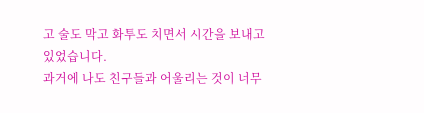고 술도 막고 화투도 치면서 시간을 보내고 있었습니다.
과거에 나도 친구들과 어울리는 것이 너무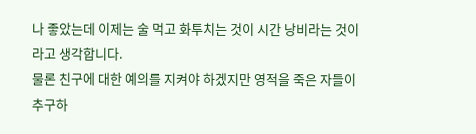나 좋았는데 이제는 술 먹고 화투치는 것이 시간 낭비라는 것이라고 생각합니다.
물론 친구에 대한 예의를 지켜야 하겠지만 영적을 죽은 자들이 추구하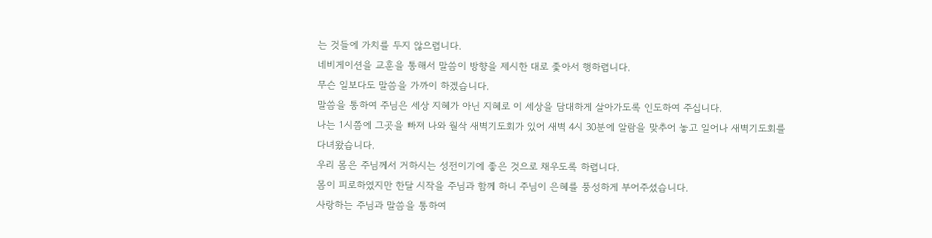는 것들에 가치를 두지 않으렵니다.
네비게이션을 교훈을 통해서 말씀이 방향을 제시한 대로 좇아서 행하렵니다.
무슨 일보다도 말씀을 가까이 하겠습니다.
말씀을 통하여 주님은 세상 지혜가 아닌 지혜로 이 세상을 담대하게 살아가도록 인도하여 주십니다.
나는 1시쯤에 그곳을 빠져 나와 월삭 새벽기도회가 있어 새벽 4시 30분에 알람을 맞추어 놓고 일어나 새벽기도회를 다녀왔습니다.
우리 몸은 주님께서 거하시는 성전이기에 좋은 것으로 채우도록 하렵니다.
몸이 피로하였지만 한달 시작을 주님과 함께 하니 주님이 은혜를 풍성하게 부어주셨습니다.
사랑하는 주님과 말씀을 통하여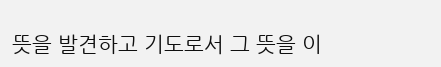뜻을 발견하고 기도로서 그 뜻을 이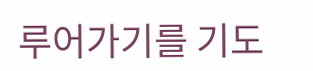루어가기를 기도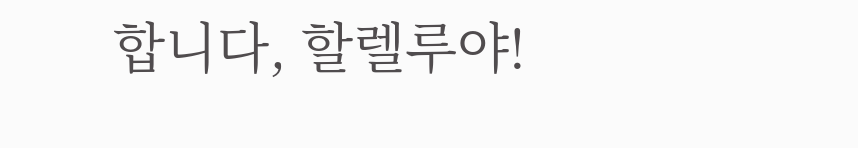합니다, 할렐루야!